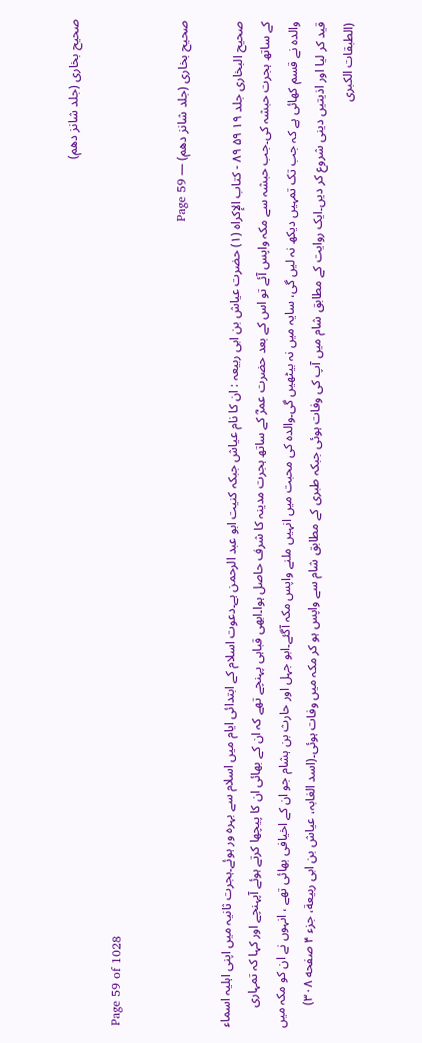صحیح بخاری (جلد شانز دھم)

Page 59 of 1028

صحیح بخاری (جلد شانز دھم) — Page 59

صحیح البخاری جلد ۱۹ ۵۹ ۸۹ - كتاب الإكراه (۱) حضرت عیاش بن ابی ربیعہ : ان کا نام عیاش جبکہ کنیت ابو عبد الرحمن ہے۔دعوت اسلام کے ابتدائی ایام میں اسلام سے بہرہ ور ہوئے۔ہجرت ثانیہ میں اپنی اہلیہ اسماء کے ساتھ ہجرت حبشہ کی۔جب حبشہ سے مکہ واپس آئے تو اس کے بعد حضرت عمرؓ کے ساتھ ہجرت مدینہ کا شرف حاصل ہوا۔ابھی قباہی پہنچے تھے کہ ان کے بھائی ان کا پیچھا کرتے ہوئے آپہنچے اور کہا کہ تمہاری والدہ نے قسم کھائی ہے کہ جب تک تمہیں دیکھ نہ لیں گی، سایہ میں نہ بیٹھیں گی۔والدہ کی محبت میں انہیں ملنے واپس مکہ آگئے۔ابو جہل اور حارث بن ہشام جو ان کے اخیافی بھائی تھے ، انہوں نے ان کو مکہ میں قید کر لیا اور اذیتیں دینی شروع کر دیں۔ایک روایت کے مطابق شام میں آپ کی وفات ہوئی جبکہ طبری کے مطابق شام سے واپس ہو کر مکہ میں وفات ہوئی۔(اسد الغابہ، عیاش بن ابی ربیعة، جزء ۴ صفحه ۳۰۸) (الطبقات الكبرى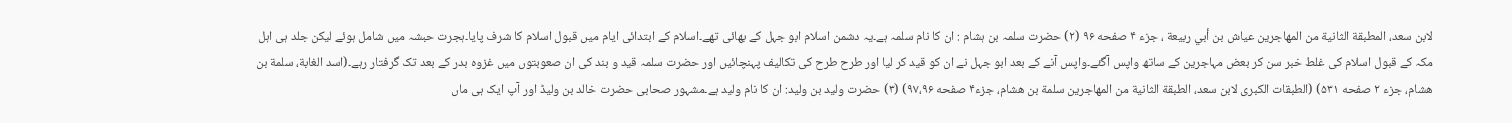لابن سعد، المطبقة الثانية من المهاجرين عياش بن أبي ربيعة ، جزء ۴ صفحه ۹۶ (۲) حضرت سلمہ بن ہشام : ان کا نام سلمہ ہے۔یہ دشمن اسلام ابو جہل کے بھائی تھے۔اسلام کے ابتدائی ایام میں قبول اسلام کا شرف پایا۔ہجرت حبشہ میں شامل ہوئے لیکن جلد ہی اہل مکہ کے قبول اسلام کی غلط خبر سن کر بعض مہاجرین کے ساتھ واپس آگئے۔واپس آنے کے بعد ابو جہل نے ان کو قید کر لیا اور طرح طرح کی تکالیف پہنچائیں اور حضرت سلمہ قید و بند کی ان صعوبتوں میں غزوہ بدر کے بعد تک گرفتار رہے۔(اسد الغابة، سلمة بن هشام، جزء ۲ صفحه ۵۳۱) (الطبقات الكبرى لابن سعد، الطبقة الثانية من المهاجرين سلمة بن هشام، جزء۴ صفحه ۹۷،۹۶) (۳) حضرت ولید بن ولید: ان کا نام ولید ہے۔مشہور صحابی حضرت خالد بن ولیڈ اور آپ ایک ہی ماں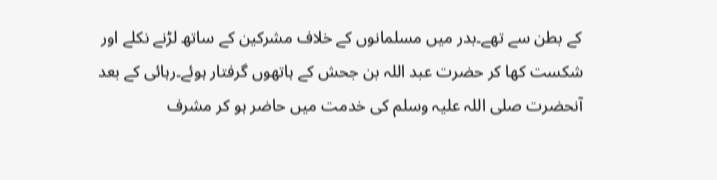کے بطن سے تھے۔بدر میں مسلمانوں کے خلاف مشرکین کے ساتھ لڑنے نکلے اور شکست کھا کر حضرت عبد اللہ بن جحش کے ہاتھوں گرفتار ہوئے۔رہائی کے بعد آنحضرت صلی اللہ علیہ وسلم کی خدمت میں حاضر ہو کر مشرف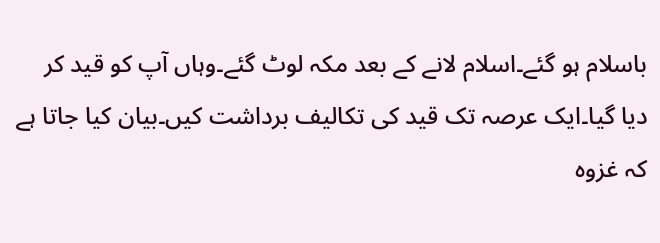باسلام ہو گئے۔اسلام لانے کے بعد مکہ لوٹ گئے۔وہاں آپ کو قید کر دیا گیا۔ایک عرصہ تک قید کی تکالیف برداشت کیں۔بیان کیا جاتا ہے کہ غزوہ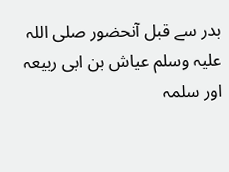بدر سے قبل آنحضور صلی اللہ علیہ وسلم عیاش بن ابی ربیعہ اور سلمہ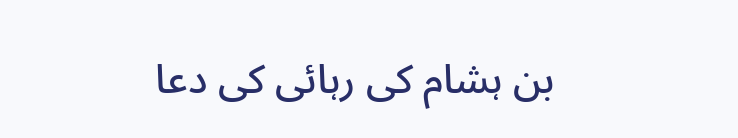بن ہشام کی رہائی کی دعا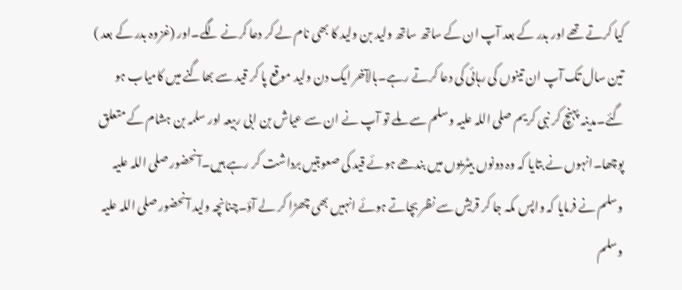کیا کرتے تھے اور بدر کے بعد آپ ان کے ساتھ ساتھ ولید بن ولید کا بھی نام لے کر دعا کرنے لگے۔اور (غزوہ بدر کے بعد ) تین سال تک آپ ان تینوں کی رہائی کی دعا کرتے رہے۔بالآخر ایک دن ولید موقع پا کر قید سے بھاگنے میں کامیاب ہو گئے۔مدینہ پہنچ کر نبی کریم صلی اللہ علیہ وسلم سے ملے تو آپ نے ان سے عیاش بن ابی ربیعہ اور سلمہ بن ہشام کے متعلق پوچھا۔انہوں نے بتایا کہ وہ دونوں بیٹریوں میں بندھے ہوئے قید کی صعوبتیں برداشت کر رہے ہیں۔آنحضور صلی اللہ علیہ وسلم نے فرمایا کہ واپس مکہ جا کر قریش سے نظر بچاتے ہوئے انہیں بھی چھڑا کر لے آؤ۔چنانچہ ولید آنحضور صلی اللہ علیہ وسلم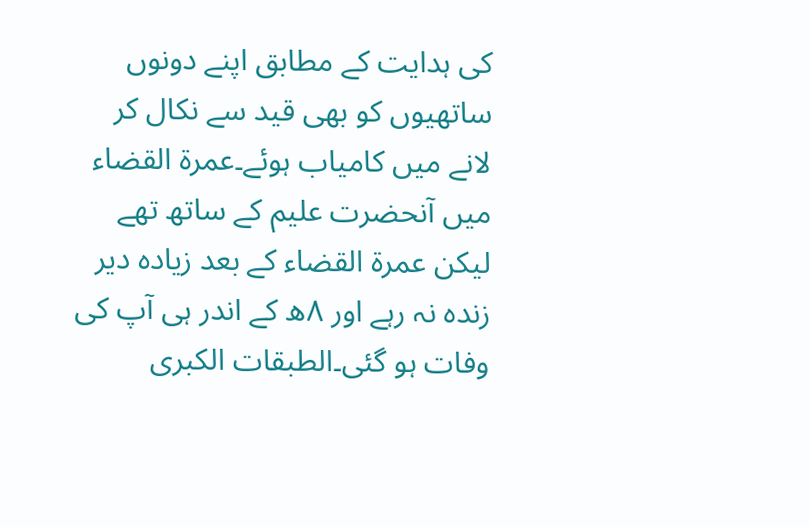کی ہدایت کے مطابق اپنے دونوں ساتھیوں کو بھی قید سے نکال کر لانے میں کامیاب ہوئے۔عمرۃ القضاء میں آنحضرت علیم کے ساتھ تھے لیکن عمرۃ القضاء کے بعد زیادہ دیر زندہ نہ رہے اور ۸ھ کے اندر ہی آپ کی وفات ہو گئی۔الطبقات الكبرى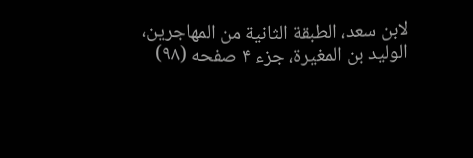لابن سعد، الطبقة الثانية من المهاجرين، الوليد بن المغيرة، جزء ۴ صفحه (۹۸)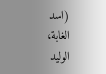(اسد الغابة، الوليد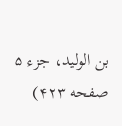بن الولید، جزء ۵ صفحه ۴۲۳)